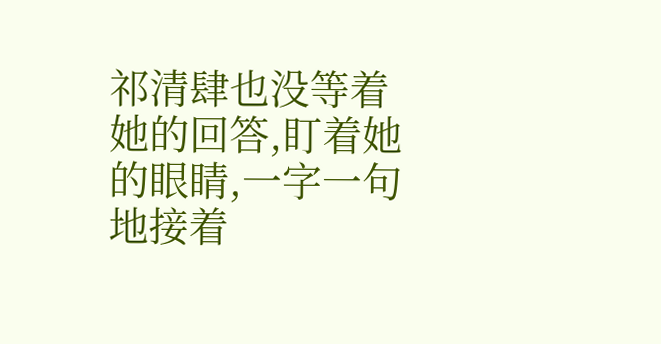祁清肆也没等着她的回答,盯着她的眼睛,一字一句地接着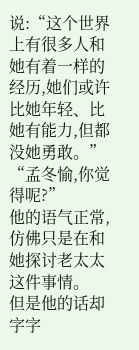说:“这个世界上有很多人和她有着一样的经历,她们或许比她年轻、比她有能力,但都没她勇敢。”
“孟冬愉,你觉得呢?”
他的语气正常,仿佛只是在和她探讨老太太这件事情。
但是他的话却字字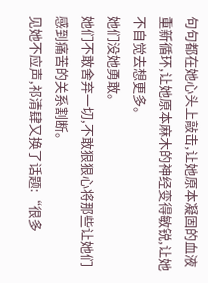句句都在她心头上敲击,让她原本凝固的血液重新循环,让她原本麻木的神经变得敏锐,让她不自觉去想更多。
她们没她勇敢。
她们不敢舍弃一切,不敢狠狠心将那些让她们感到痛苦的关系割断。
见她不应声,祁清肆又换了话题:“很多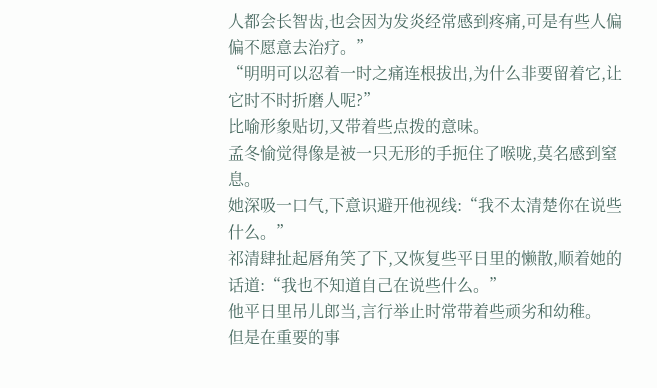人都会长智齿,也会因为发炎经常感到疼痛,可是有些人偏偏不愿意去治疗。”
“明明可以忍着一时之痛连根拔出,为什么非要留着它,让它时不时折磨人呢?”
比喻形象贴切,又带着些点拨的意味。
孟冬愉觉得像是被一只无形的手扼住了喉咙,莫名感到窒息。
她深吸一口气,下意识避开他视线:“我不太清楚你在说些什么。”
祁清肆扯起唇角笑了下,又恢复些平日里的懒散,顺着她的话道:“我也不知道自己在说些什么。”
他平日里吊儿郎当,言行举止时常带着些顽劣和幼稚。
但是在重要的事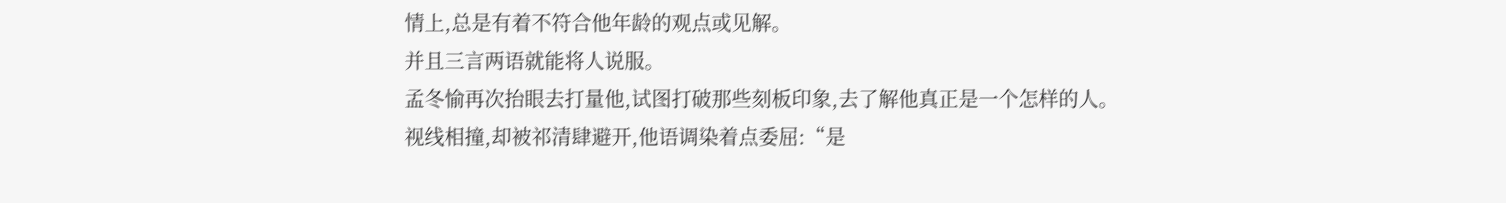情上,总是有着不符合他年龄的观点或见解。
并且三言两语就能将人说服。
孟冬愉再次抬眼去打量他,试图打破那些刻板印象,去了解他真正是一个怎样的人。
视线相撞,却被祁清肆避开,他语调染着点委屈:“是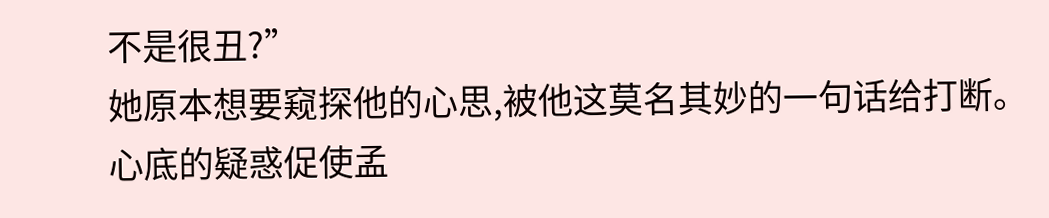不是很丑?”
她原本想要窥探他的心思,被他这莫名其妙的一句话给打断。
心底的疑惑促使孟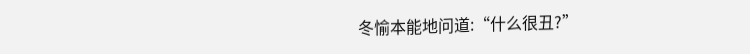冬愉本能地问道:“什么很丑?”